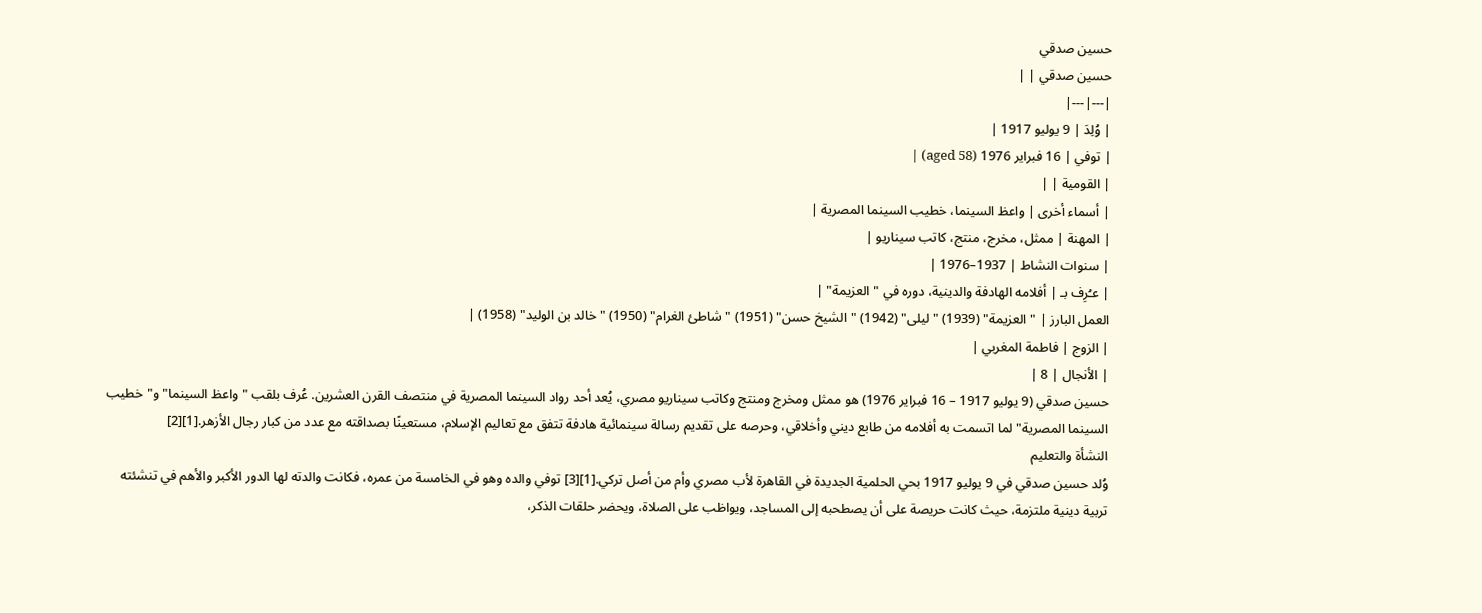حسين صدقي
حسين صدقي | |
|---|---|
| وُلِدَ | 9 يوليو 1917 |
| توفي | 16 فبراير 1976 (aged 58) |
| القومية | |
| أسماء أخرى | واعظ السينما، خطيب السينما المصرية |
| المهنة | ممثل، مخرج، منتج، كاتب سيناريو |
| سنوات النشاط | 1937–1976 |
| عـُرِف بـ | أفلامه الهادفة والدينية، دوره في "العزيمة" |
العمل البارز | "العزيمة" (1939) "ليلى" (1942) "الشيخ حسن" (1951) "شاطئ الغرام" (1950) "خالد بن الوليد" (1958) |
| الزوج | فاطمة المغربي |
| الأنجال | 8 |
حسين صدقي (9 يوليو 1917 – 16 فبراير 1976) هو ممثل ومخرج ومنتج وكاتب سيناريو مصري، يُعد أحد رواد السينما المصرية في منتصف القرن العشرين. عُرف بلقب "واعظ السينما" و"خطيب السينما المصرية" لما اتسمت به أفلامه من طابع ديني وأخلاقي، وحرصه على تقديم رسالة سينمائية هادفة تتفق مع تعاليم الإسلام، مستعينًا بصداقته مع عدد من كبار رجال الأزهر.[1][2]
النشأة والتعليم
وُلد حسين صدقي في 9 يوليو 1917 بحي الحلمية الجديدة في القاهرة لأب مصري وأم من أصل تركي.[1][3] توفي والده وهو في الخامسة من عمره، فكانت والدته لها الدور الأكبر والأهم في تنشئته تربية دينية ملتزمة، حيث كانت حريصة على أن يصطحبه إلى المساجد، ويواظب على الصلاة، ويحضر حلقات الذكر،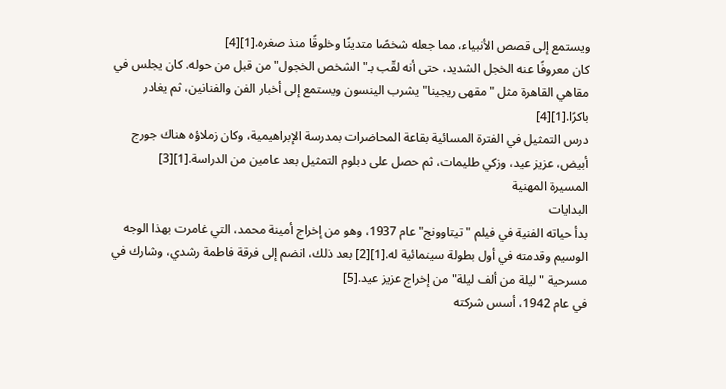ويستمع إلى قصص الأنبياء، مما جعله شخصًا متدينًا وخلوقًا منذ صغره.[1][4]
كان معروفًا عنه الخجل الشديد، حتى أنه لقّب بـ"الشخص الخجول" من قبل من حوله. كان يجلس في مقاهي القاهرة مثل "مقهى ريجينا" يشرب الينسون ويستمع إلى أخبار الفن والفنانين، ثم يغادر باكرًا.[1][4]
درس التمثيل في الفترة المسائية بقاعة المحاضرات بمدرسة الإبراهيمية، وكان زملاؤه هناك جورج أبيض، عزيز عيد، وزكي طليمات، ثم حصل على دبلوم التمثيل بعد عامين من الدراسة.[1][3]
المسيرة المهنية
البدايات
بدأ حياته الفنية في فيلم "تيتاوونج" عام 1937، وهو من إخراج أمينة محمد، التي غامرت بهذا الوجه الوسيم وقدمته في أول بطولة سينمائية له.[1][2] بعد ذلك، انضم إلى فرقة فاطمة رشدي، وشارك في مسرحية "ليلة من ألف ليلة" من إخراج عزيز عيد.[5]
في عام 1942، أسس شركته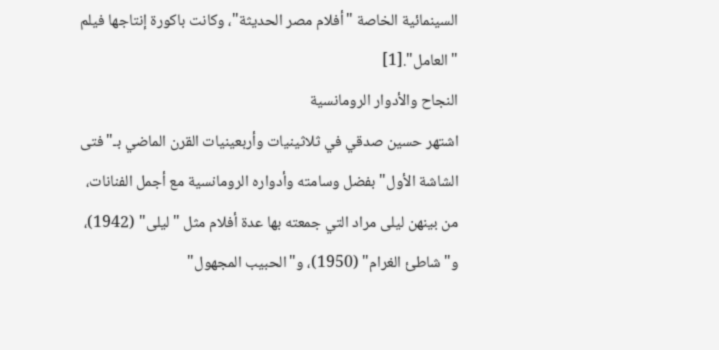السينمائية الخاصة "أفلام مصر الحديثة"، وكانت باكورة إنتاجها فيلم "العامل".[1]
النجاح والأدوار الرومانسية
اشتهر حسين صدقي في ثلاثينيات وأربعينيات القرن الماضي بـ"فتى الشاشة الأول" بفضل وسامته وأدواره الرومانسية مع أجمل الفنانات، من بينهن ليلى مراد التي جمعته بها عدة أفلام مثل "ليلى" (1942)، و"شاطئ الغرام" (1950)، و"الحبيب المجهول"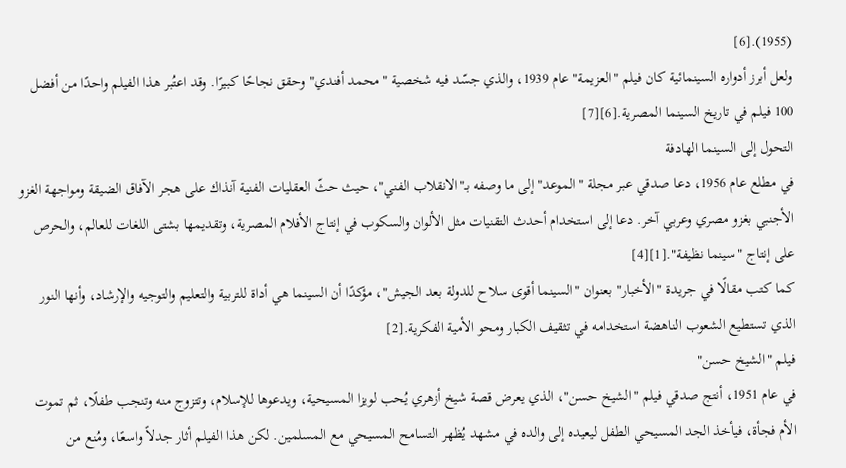(1955).[6]
ولعل أبرز أدواره السينمائية كان فيلم "العزيمة" عام 1939، والذي جسّد فيه شخصية "محمد أفندي" وحقق نجاحًا كبيرًا. وقد اعتُبر هذا الفيلم واحدًا من أفضل 100 فيلم في تاريخ السينما المصرية.[6][7]
التحول إلى السينما الهادفة
في مطلع عام 1956، دعا صدقي عبر مجلة "الموعد" إلى ما وصفه بـ"الانقلاب الفني"، حيث حثّ العقليات الفنية آنذاك على هجر الآفاق الضيقة ومواجهة الغزو الأجنبي بغزو مصري وعربي آخر. دعا إلى استخدام أحدث التقنيات مثل الألوان والسكوب في إنتاج الأفلام المصرية، وتقديمها بشتى اللغات للعالم، والحرص على إنتاج "سينما نظيفة".[1][4]
كما كتب مقالًا في جريدة "الأخبار" بعنوان "السينما أقوى سلاح للدولة بعد الجيش"، مؤكدًا أن السينما هي أداة للتربية والتعليم والتوجيه والإرشاد، وأنها النور الذي تستطيع الشعوب الناهضة استخدامه في تثقيف الكبار ومحو الأمية الفكرية.[2]
فيلم "الشيخ حسن"
في عام 1951، أنتج صدقي فيلم "الشيخ حسن"، الذي يعرض قصة شيخ أزهري يُحب لويزا المسيحية، ويدعوها للإسلام، وتتزوج منه وتنجب طفلًا، ثم تموت الأم فجأة، فيأخذ الجد المسيحي الطفل ليعيده إلى والده في مشهد يُظهر التسامح المسيحي مع المسلمين. لكن هذا الفيلم أثار جدلاً واسعًا، ومُنع من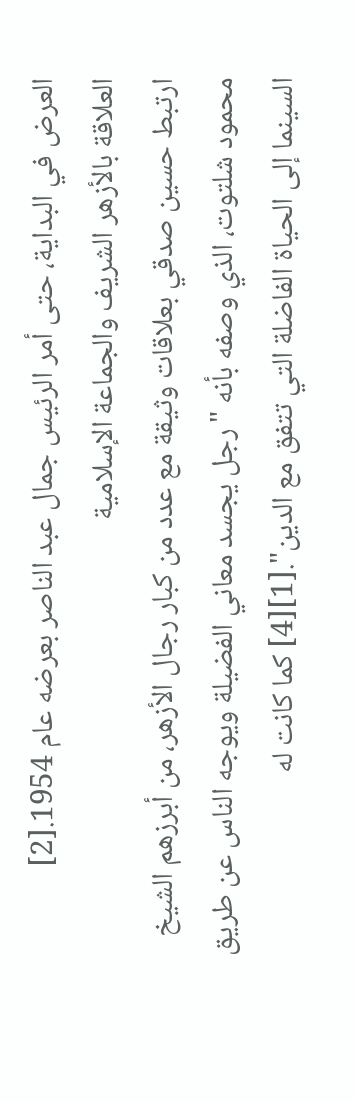العرض في البداية، حتى أمر الرئيس جمال عبد الناصر بعرضه عام 1954.[2]
العلاقة بالأزهر الشريف والجماعة الإسلامية
ارتبط حسين صدقي بعلاقات وثيقة مع عدد من كبار رجال الأزهر، من أبرزهم الشيخ محمود شلتوت، الذي وصفه بأنه "رجل يجسد معاني الفضيلة ويوجه الناس عن طريق السينما إلى الحياة الفاضلة التي تتفق مع الدين".[1][4] كما كانت له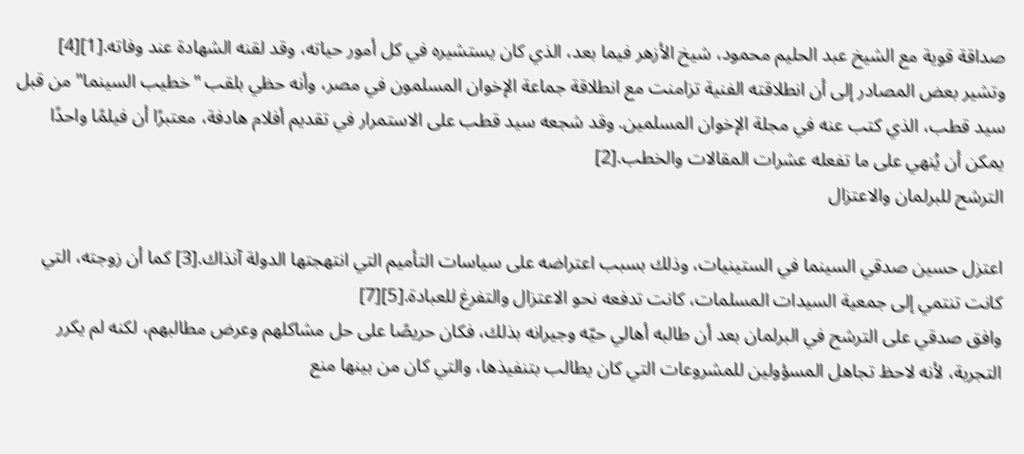صداقة قوية مع الشيخ عبد الحليم محمود، شيخ الأزهر فيما بعد، الذي كان يستشيره في كل أمور حياته، وقد لقنه الشهادة عند وفاته.[1][4]
وتشير بعض المصادر إلى أن انطلاقته الفنية تزامنت مع انطلاقة جماعة الإخوان المسلمون في مصر، وأنه حظي بلقب "خطيب السينما" من قبل سيد قطب، الذي كتب عنه في مجلة الإخوان المسلمين. وقد شجعه سيد قطب على الاستمرار في تقديم أفلام هادفة، معتبرًا أن فيلمًا واحدًا يمكن أن يُنهي على ما تفعله عشرات المقالات والخطب.[2]
الترشح للبرلمان والاعتزال

اعتزل حسين صدقي السينما في الستينيات، وذلك بسبب اعتراضه على سياسات التأميم التي انتهجتها الدولة آنذاك.[3] كما أن زوجته، التي كانت تنتمي إلى جمعية السيدات المسلمات، كانت تدفعه نحو الاعتزال والتفرغ للعبادة.[5][7]
وافق صدقي على الترشح في البرلمان بعد أن طالبه أهالي حيّه وجيرانه بذلك، فكان حريصًا على حل مشاكلهم وعرض مطالبهم، لكنه لم يكرر التجربة، لأنه لاحظ تجاهل المسؤولين للمشروعات التي كان يطالب بتنفيذها، والتي كان من بينها منع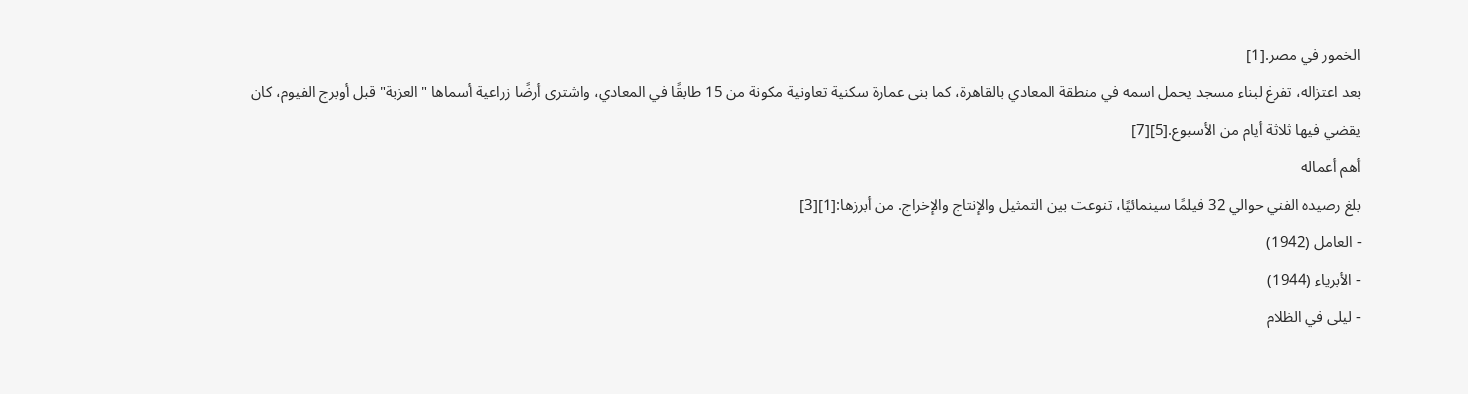الخمور في مصر.[1]
بعد اعتزاله، تفرغ لبناء مسجد يحمل اسمه في منطقة المعادي بالقاهرة، كما بنى عمارة سكنية تعاونية مكونة من 15 طابقًا في المعادي، واشترى أرضًا زراعية أسماها "العزبة" قبل أوبرج الفيوم، كان يقضي فيها ثلاثة أيام من الأسبوع.[5][7]
أهم أعماله
بلغ رصيده الفني حوالي 32 فيلمًا سينمائيًا، تنوعت بين التمثيل والإنتاج والإخراج. من أبرزها:[1][3]
- العامل (1942)
- الأبرياء (1944)
- ليلى في الظلام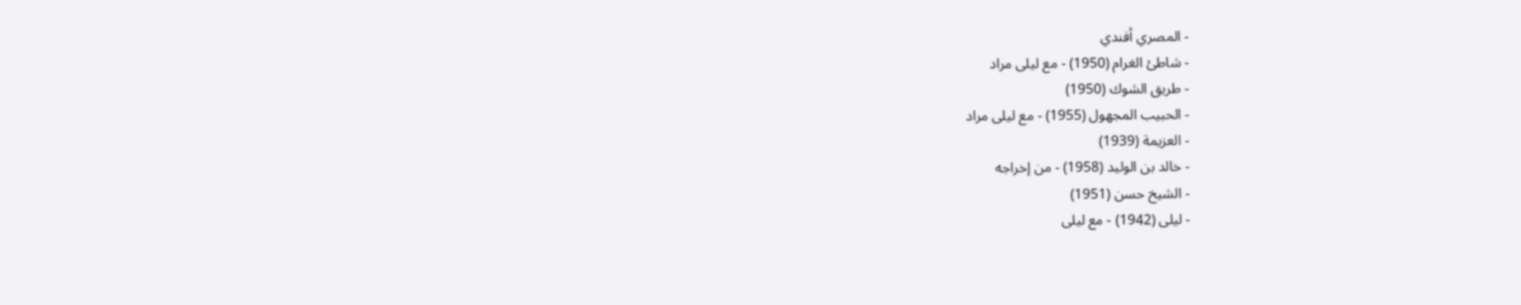- المصري أفندي
- شاطئ الغرام (1950) - مع ليلى مراد
- طريق الشوك (1950)
- الحبيب المجهول (1955) - مع ليلى مراد
- العزيمة (1939)
- خالد بن الوليد (1958) - من إخراجه
- الشيخ حسن (1951)
- ليلى (1942) - مع ليلى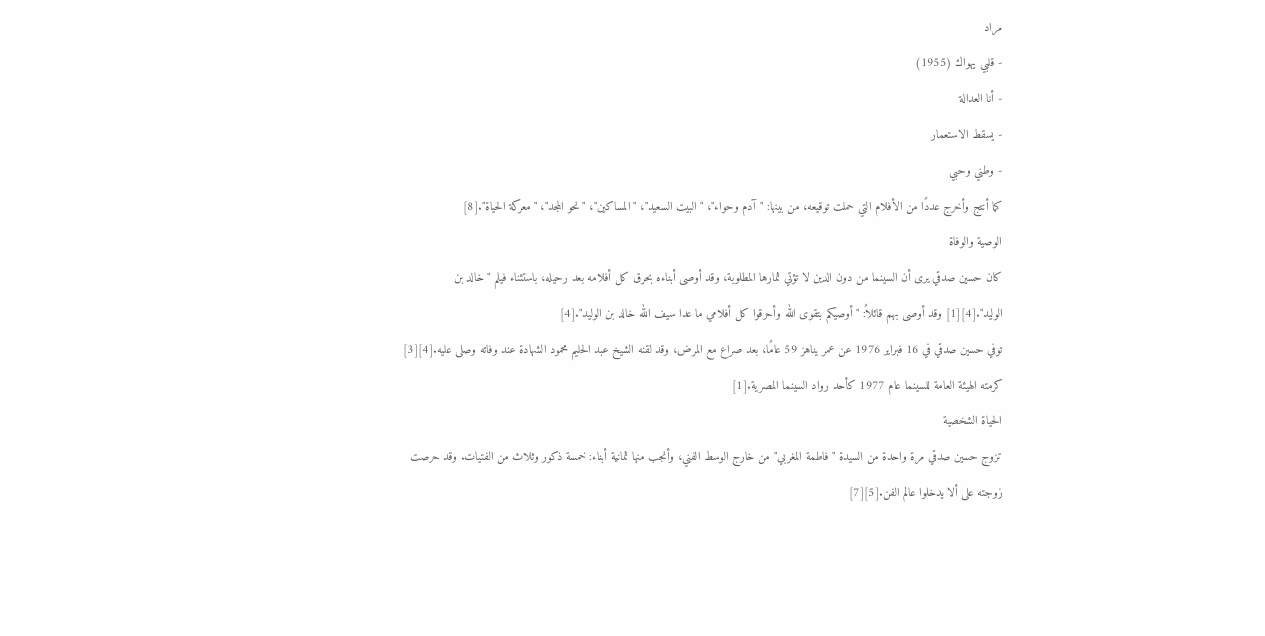مراد
- قلبي يهواك (1955)
- أنا العدالة
- يسقط الاستعمار
- وطني وحبي
كما أنتج وأخرج عددًا من الأفلام التي حملت توقيعه، من بينها: "آدم وحواء"، "البيت السعيد"، "المساكين"، "نحو المجد"، "معركة الحياة".[8]
الوصية والوفاة
كان حسين صدقي يرى أن السينما من دون الدين لا تؤتي ثمارها المطلوبة، وقد أوصى أبناءه بحرق كل أفلامه بعد رحيله، باستثناء فيلم "خالد بن الوليد".[4][1] وقد أوصى بهم قائلاً: "أوصيكم بتقوى الله وأحرقوا كل أفلامي ما عدا سيف الله خالد بن الوليد".[4]
توفي حسين صدقي في 16 فبراير 1976 عن عمر يناهز 59 عامًا، بعد صراع مع المرض، وقد لقنه الشيخ عبد الحليم محمود الشهادة عند وفاته وصلى عليه.[4][3]
كرمته الهيئة العامة للسينما عام 1977 كأحد رواد السينما المصرية.[1]
الحياة الشخصية
تزوج حسين صدقي مرة واحدة من السيدة "فاطمة المغربي" من خارج الوسط الفني، وأنجب منها ثمانية أبناء: خمسة ذكور وثلاث من الفتيات. وقد حرصت زوجته على ألا يدخلوا عالم الفن.[5][7]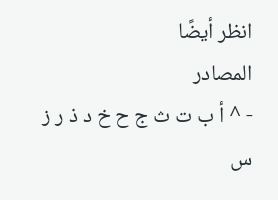انظر أيضًا
المصادر
- ^ أ ب ت ث ج ح خ د ذ ر ز س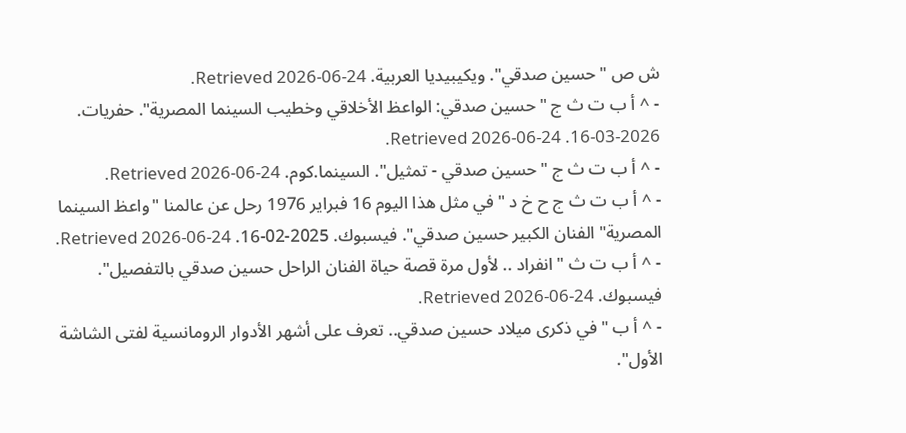ش ص "حسين صدقي". ويكيبيديا العربية. Retrieved 2026-06-24.
- ^ أ ب ت ث ج "حسين صدقي: الواعظ الأخلاقي وخطيب السينما المصرية". حفريات. 2026-03-16. Retrieved 2026-06-24.
- ^ أ ب ت ث ج "حسين صدقي - تمثيل". السينما.كوم. Retrieved 2026-06-24.
- ^ أ ب ت ث ج ح خ د "في مثل هذا اليوم 16 فبراير 1976 رحل عن عالمنا "واعظ السينما المصرية" الفنان الكبير حسين صدقي". فيسبوك. 2025-02-16. Retrieved 2026-06-24.
- ^ أ ب ت ث "انفراد .. لأول مرة قصة حياة الفنان الراحل حسين صدقي بالتفصيل". فيسبوك. Retrieved 2026-06-24.
- ^ أ ب "في ذكرى ميلاد حسين صدقي.. تعرف على أشهر الأدوار الرومانسية لفتى الشاشة الأول".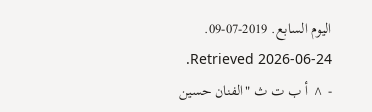اليوم السابع. 2019-07-09. Retrieved 2026-06-24.
- ^ أ ب ت ث "الفنان حسين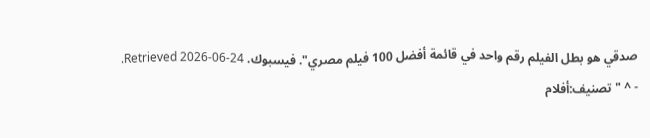صدقي هو بطل الفيلم رقم واحد في قائمة أفضل 100 فيلم مصري". فيسبوك. Retrieved 2026-06-24.
- ^ "تصنيف:أفلام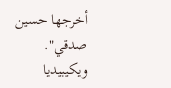أخرجها حسين صدقي". ويكيبيديا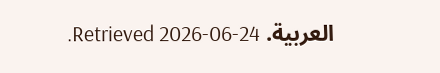العربية. Retrieved 2026-06-24.